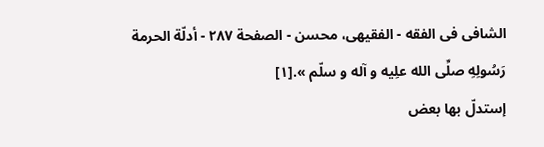الشافی فی الفقه - الفقیهی، محسن - الصفحة ٢٨٧ - أدلّة الحرمة
رَسُولِهِ صلِّی الله علِیه و آله و سلّم ».[١]
إستدلّ بها بعض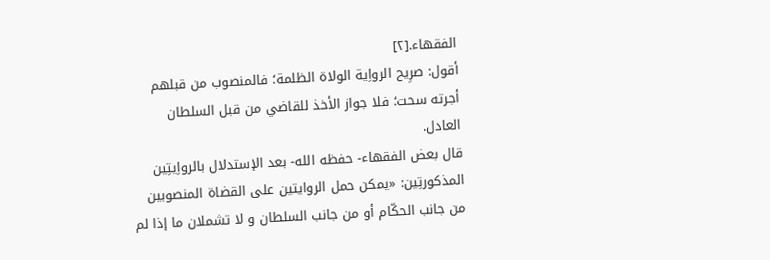الفقهاء.[٢]
أقول: صرِیح الرواِیة الولاة الظلمة؛ فالمنصوب من قبلهم أجرته سحت؛ فلا جواز الأخذ للقاضي من قبل السلطان العادل.
قال بعض الفقهاء- حفظه الله- بعد الإستدلال بالرواِیتِین المذکورتِین: «يمكن حمل الروايتين على القضاة المنصوبين من جانب الحكّام أو من جانب السلطان و لا تشملان ما إذا لم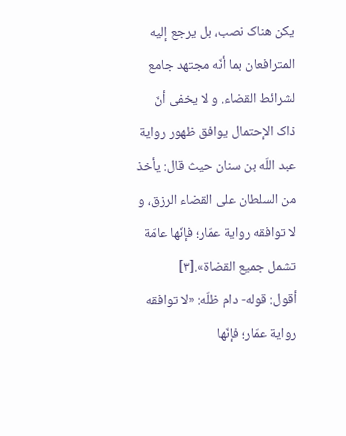يكن هناک نصب، بل يرجع إليه المترافعان بما أنّه مجتهد جامع لشرائط القضاء. و لا يخفى أنّ ذاک الإحتمال يوافق ظهور رواية عبد اللّه بن سنان حيث قال: يأخذ من السلطان على القضاء الرزق، و لا توافقه رواية عمّار؛ فإنّها عامّة تشمل جميع القضاة».[٣]
أقول: قوله- دام ظلّه: «لا توافقه رواية عمّار؛ فإنّها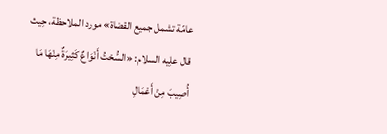عامّة تشمل جميع القضاة» مورد الملاحظة، حِیث قال علِیه السلام: «السُّحْتُ أَنْوَاعٌ كَثِيرَةٌ مِنْهَا مَا أُصِيبَ مِنْ أَعْمَالِ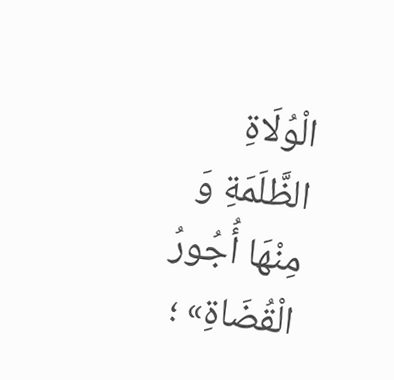الْوُلَاةِ الظَّلَمَةِ وَ مِنْهَا أُجُورُ الْقُضَاةِ» ؛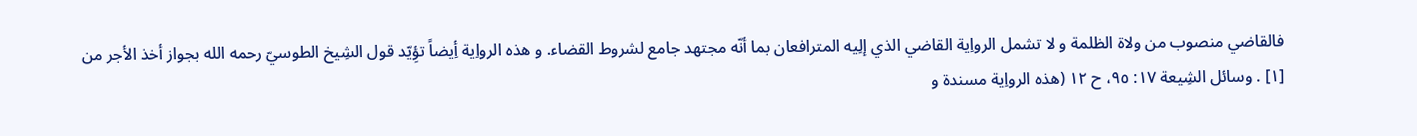فالقاضي منصوب من ولاة الظلمة و لا تشمل الرواِیة القاضي الذي إلِیه المترافعان بما أنّه مجتهد جامع لشروط القضاء. و هذه الرواِیة أِیضاً تؤِیّد قول الشِیخ الطوسيّ رحمه الله بجواز أخذ الأجر من
[١] . وسائل الشِیعة ١٧: ٩٥، ح ١٢ (هذه الرواِیة مسندة و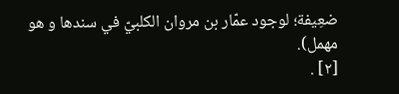ضعِیفة؛ لوجود عمّار بن مروان الکلبيّ في سندها و هو مهمل).
[٢] .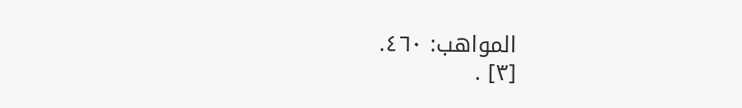المواهب: ٤٦٠.
[٣] .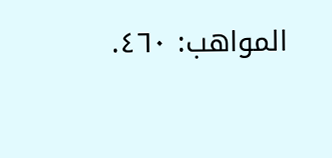المواهب: ٤٦٠.